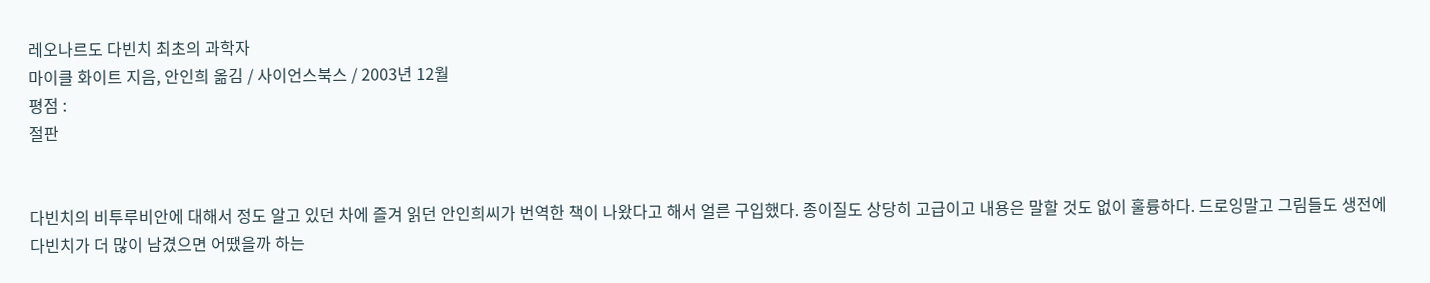레오나르도 다빈치 최초의 과학자
마이클 화이트 지음, 안인희 옮김 / 사이언스북스 / 2003년 12월
평점 :
절판


다빈치의 비투루비안에 대해서 정도 알고 있던 차에 즐겨 읽던 안인희씨가 번역한 책이 나왔다고 해서 얼른 구입했다. 종이질도 상당히 고급이고 내용은 말할 것도 없이 훌륭하다. 드로잉말고 그림들도 생전에 다빈치가 더 많이 남겼으면 어땠을까 하는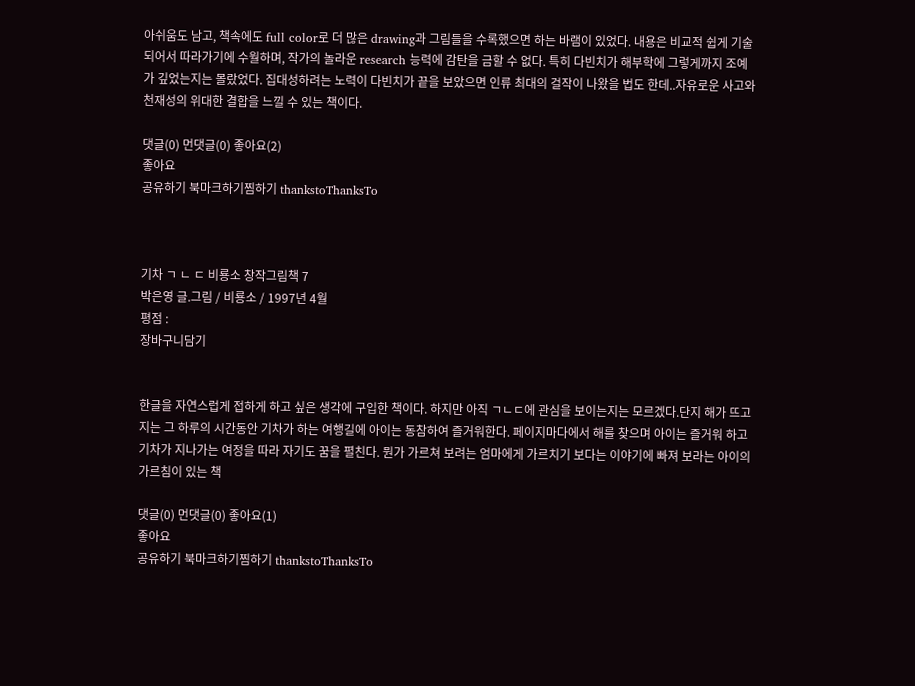아쉬움도 남고, 책속에도 full color로 더 많은 drawing과 그림들을 수록했으면 하는 바램이 있었다. 내용은 비교적 쉽게 기술되어서 따라가기에 수월하며, 작가의 놀라운 research 능력에 감탄을 금할 수 없다. 특히 다빈치가 해부학에 그렇게까지 조예가 깊었는지는 몰랐었다. 집대성하려는 노력이 다빈치가 끝을 보았으면 인류 최대의 걸작이 나왔을 법도 한데..자유로운 사고와 천재성의 위대한 결합을 느낄 수 있는 책이다.

댓글(0) 먼댓글(0) 좋아요(2)
좋아요
공유하기 북마크하기찜하기 thankstoThanksTo



기차 ㄱ ㄴ ㄷ 비룡소 창작그림책 7
박은영 글.그림 / 비룡소 / 1997년 4월
평점 :
장바구니담기


한글을 자연스럽게 접하게 하고 싶은 생각에 구입한 책이다. 하지만 아직 ㄱㄴㄷ에 관심을 보이는지는 모르겠다.단지 해가 뜨고 지는 그 하루의 시간동안 기차가 하는 여행길에 아이는 동참하여 즐거워한다. 페이지마다에서 해를 찾으며 아이는 즐거워 하고 기차가 지나가는 여정을 따라 자기도 꿈을 펼친다. 뭔가 가르쳐 보려는 엄마에게 가르치기 보다는 이야기에 빠져 보라는 아이의 가르침이 있는 책

댓글(0) 먼댓글(0) 좋아요(1)
좋아요
공유하기 북마크하기찜하기 thankstoThanksTo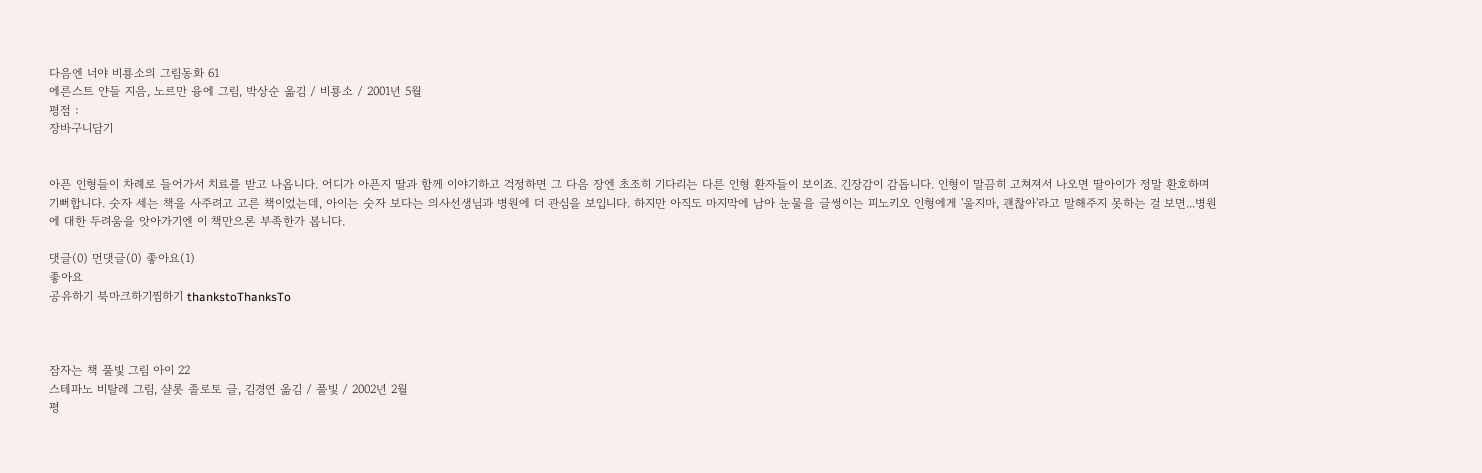다음엔 너야 비룡소의 그림동화 61
에른스트 얀들 지음, 노르만 융에 그림, 박상순 옮김 / 비룡소 / 2001년 5월
평점 :
장바구니담기


아픈 인형들이 차례로 들어가서 치료를 받고 나옵니다. 어디가 아픈지 딸과 함께 이야기하고 걱정하면 그 다음 장엔 초조히 기다리는 다른 인형 환자들이 보이죠. 긴장감이 감돕니다. 인형이 말끔히 고쳐져서 나오면 딸아이가 정말 환호하며 기뻐합니다. 숫자 세는 책을 사주려고 고른 책이었는데, 아이는 숫자 보다는 의사선생님과 병원에 더 관심을 보입니다. 하지만 아직도 마지막에 남아 눈물을 글썽이는 피노키오 인형에게 '울지마, 괜찮아'라고 말해주지 못하는 걸 보면...병원에 대한 두려움을 앗아가기엔 이 책만으론 부족한가 봅니다.

댓글(0) 먼댓글(0) 좋아요(1)
좋아요
공유하기 북마크하기찜하기 thankstoThanksTo



잠자는 책 풀빛 그림 아이 22
스테파노 비탈레 그림, 샬롯 졸로토 글, 김경연 옮김 / 풀빛 / 2002년 2월
평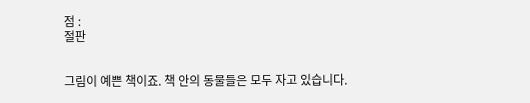점 :
절판


그림이 예쁜 책이죠. 책 안의 동물들은 모두 자고 있습니다.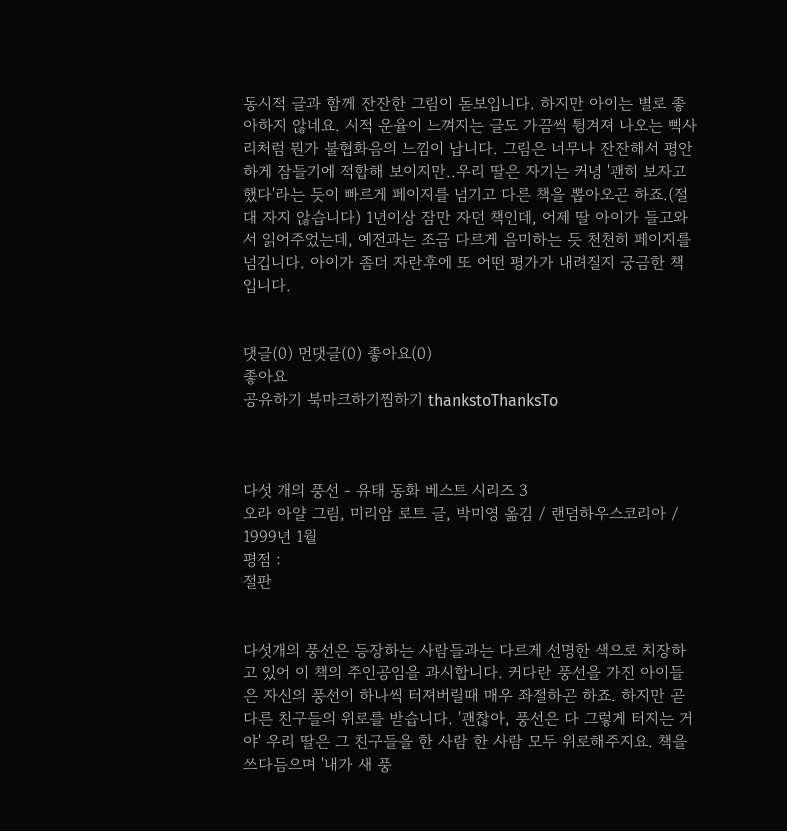동시적 글과 함께 잔잔한 그림이 돋보입니다. 하지만 아이는 별로 좋아하지 않네요. 시적 운율이 느껴지는 글도 가끔씩 튕겨져 나오는 삑사리처럼 뭔가 불협화음의 느낌이 납니다. 그림은 너무나 잔잔해서 평안하게 잠들기에 적합해 보이지만..우리 딸은 자기는 커녕 '괜히 보자고 했다'라는 듯이 빠르게 페이지를 넘기고 다른 책을 뽑아오곤 하죠.(절대 자지 않습니다) 1년이상 잠만 자던 책인데, 어제 딸 아이가 들고와서 읽어주었는데, 예전과는 조금 다르게 음미하는 듯 천천히 페이지를 넘깁니다. 아이가 좀더 자란후에 또 어떤 평가가 내려질지 궁금한 책입니다.


댓글(0) 먼댓글(0) 좋아요(0)
좋아요
공유하기 북마크하기찜하기 thankstoThanksTo



다섯 개의 풍선 - 유태 동화 베스트 시리즈 3
오라 아얄 그림, 미리암 로트 글, 박미영 옮김 / 랜덤하우스코리아 / 1999년 1월
평점 :
절판


다섯개의 풍선은 등장하는 사람들과는 다르게 선명한 색으로 치장하고 있어 이 책의 주인공임을 과시합니다. 커다란 풍선을 가진 아이들은 자신의 풍선이 하나씩 터져버릴때 매우 좌절하곤 하죠. 하지만 곧 다른 친구들의 위로를 받습니다. '괜찮아, 풍선은 다 그렇게 터지는 거야' 우리 딸은 그 친구들을 한 사람 한 사람 모두 위로해주지요. 책을 쓰다듬으며 '내가 새 풍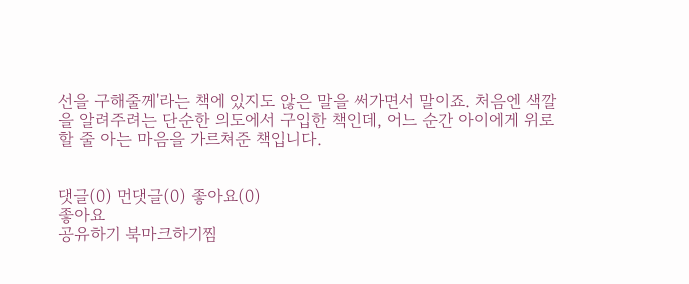선을 구해줄께'라는 책에 있지도 않은 말을 써가면서 말이죠. 처음엔 색깔을 알려주려는 단순한 의도에서 구입한 책인데, 어느 순간 아이에게 위로할 줄 아는 마음을 가르쳐준 책입니다.


댓글(0) 먼댓글(0) 좋아요(0)
좋아요
공유하기 북마크하기찜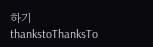하기 thankstoThanksTo